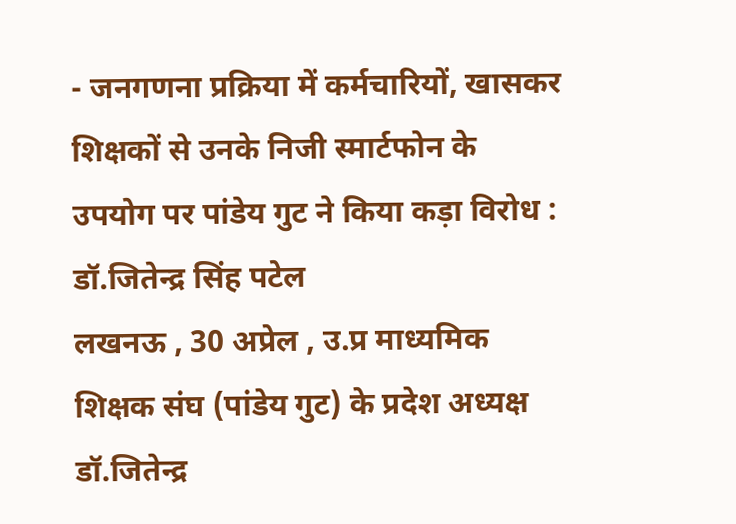- जनगणना प्रक्रिया में कर्मचारियों, खासकर शिक्षकों से उनके निजी स्मार्टफोन के उपयोग पर पांडेय गुट ने किया कड़ा विरोध : डॉ.जितेन्द्र सिंह पटेल
लखनऊ , 30 अप्रेल , उ.प्र माध्यमिक शिक्षक संघ (पांडेय गुट) के प्रदेश अध्यक्ष डॉ.जितेन्द्र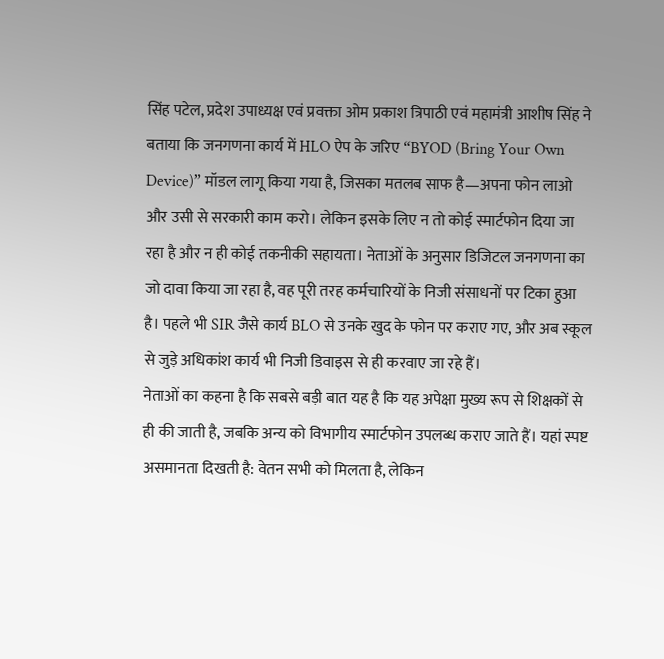सिंह पटेल, प्रदेश उपाध्यक्ष एवं प्रवक्ता ओम प्रकाश त्रिपाठी एवं महामंत्री आशीष सिंह ने बताया कि जनगणना कार्य में HLO ऐप के जरिए “BYOD (Bring Your Own Device)” मॉडल लागू किया गया है, जिसका मतलब साफ है—अपना फोन लाओ और उसी से सरकारी काम करो। लेकिन इसके लिए न तो कोई स्मार्टफोन दिया जा रहा है और न ही कोई तकनीकी सहायता। नेताओं के अनुसार डिजिटल जनगणना का जो दावा किया जा रहा है, वह पूरी तरह कर्मचारियों के निजी संसाधनों पर टिका हुआ है। पहले भी SIR जैसे कार्य BLO से उनके खुद के फोन पर कराए गए, और अब स्कूल से जुड़े अधिकांश कार्य भी निजी डिवाइस से ही करवाए जा रहे हैं।
नेताओं का कहना है कि सबसे बड़ी बात यह है कि यह अपेक्षा मुख्य रूप से शिक्षकों से ही की जाती है, जबकि अन्य को विभागीय स्मार्टफोन उपलब्ध कराए जाते हैं। यहां स्पष्ट असमानता दिखती है: वेतन सभी को मिलता है, लेकिन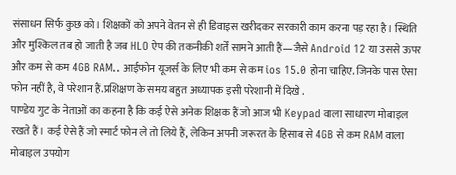संसाधन सिर्फ कुछ को। शिक्षकों को अपने वेतन से ही डिवाइस खरीदकर सरकारी काम करना पड़ रहा है। स्थिति और मुश्किल तब हो जाती है जब HLO ऐप की तकनीकी शर्तें सामने आती हैं—जैसे Android 12 या उससे ऊपर और कम से कम 4GB RAM.. आईफोन यूजर्स के लिए भी कम से कम ios 15.0 होना चाहिए. जिनके पास ऐसा फोन नहीं है, वे परेशान हैं.प्रशिक्षण के समय बहुत अध्यापक इसी परेशानी में दिखे .
पाण्डेय गुट के नेताओं का कहना है कि कई ऐसे अनेक शिक्षक हैं जो आज भी Keypad वाला साधारण मोबाइल रखते हैं। कई ऐसे हैं जो स्मार्ट फोन ले तो लिये हैं, लेकिन अपनी जरूरत के हिसाब से 4GB से कम RAM वाला मोबाइल उपयोग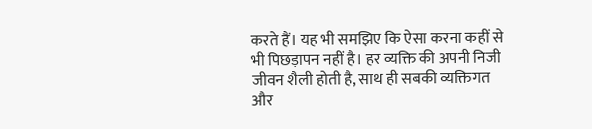करते हैं। यह भी समझिए कि ऐसा करना कहीं से भी पिछड़ापन नहीं है। हर व्यक्ति की अपनी निजी जीवन शैली होती है, साथ ही सबकी व्यक्तिगत और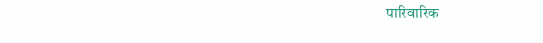पारिवारिक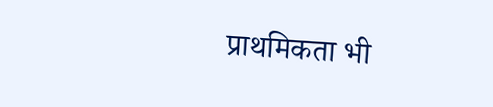प्राथमिकता भी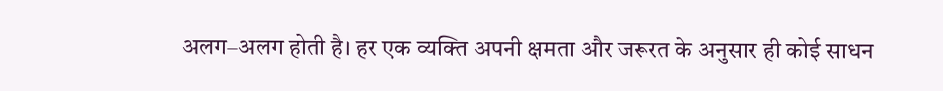अलग–अलग होती है। हर एक व्यक्ति अपनी क्षमता और जरूरत के अनुसार ही कोई साधन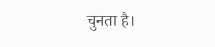चुनता है।